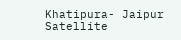Khatipura- Jaipur Satellite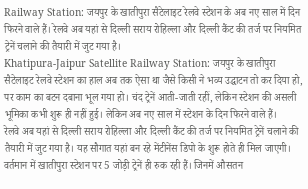Railway Station: जयपुर के खातीपुरा सैटेलाइट रेलवे स्टेशन के अब नए साल में दिन फिरने वाले हैं। रेलवे अब यहां से दिल्ली सराय रोहिल्ला और दिल्ली कैंट की तर्ज पर नियमित ट्रेनें चलाने की तैयारी में जुट गया है।
Khatipura-Jaipur Satellite Railway Station: जयपुर के खातीपुरा सैटेलाइट रेलवे स्टेशन का हाल अब तक ऐसा था जैसे किसी ने भव्य उद्घाटन तो कर दिया हो, पर काम का बटन दबाना भूल गया हो। चंद ट्रेनें आती‑जाती रहीं, लेकिन स्टेशन की असली भूमिका कभी शुरू ही नहीं हुई। लेकिन अब नए साल में स्टेशन के दिन फिरने वाले हैं।
रेलवे अब यहां से दिल्ली सराय रोहिल्ला और दिल्ली कैंट की तर्ज पर नियमित ट्रेनें चलाने की तैयारी में जुट गया है। यह सौगात यहां बन रहे मेंटीनेंस डिपो के शुरू होते ही मिल जाएगी। वर्तमान में खातीपुरा स्टेशन पर 5 जोड़ी ट्रेनें ही रुक रही हैं। जिनमें औसतन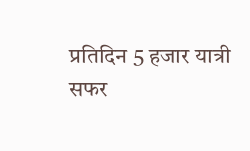प्रतिदिन 5 हजार यात्री सफर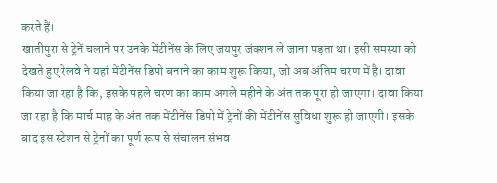करते हैं।
खातीपुरा से ट्रेनें चलाने पर उनके मेंटीनेंस के लिए जयपुर जंक्शन ले जाना पड़ता था। इसी समस्या को देखते हुए रेलवे ने यहां मेंटीनेंस डिपो बनाने का काम शुरू किया, जो अब अंतिम चरण में है। दावा किया जा रहा है कि, इसके पहले चरण का काम अगले महीने के अंत तक पूरा हो जाएगा। दावा किया जा रहा है कि मार्च माह के अंत तक मेंटीनेंस डिपो में ट्रेनों की मेंटीनेंस सुविधा शुरू हो जाएगी। इसके बाद इस स्टेशन से ट्रेनों का पूर्ण रूप से संचालन संभव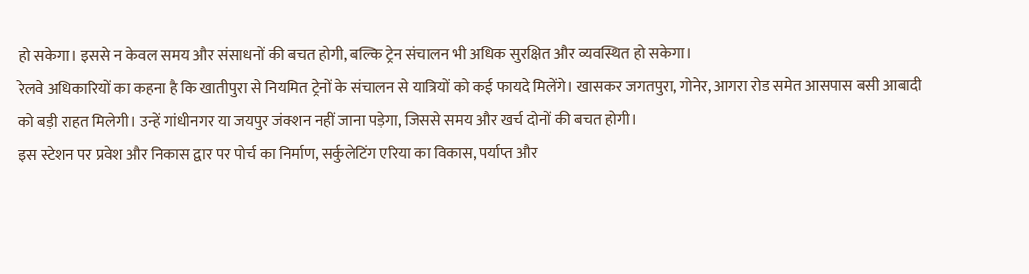हो सकेगा। इससे न केवल समय और संसाधनों की बचत होगी, बल्कि ट्रेन संचालन भी अधिक सुरक्षित और व्यवस्थित हो सकेगा।
रेलवे अधिकारियों का कहना है कि खातीपुरा से नियमित ट्रेनों के संचालन से यात्रियों को कई फायदे मिलेंगे। खासकर जगतपुरा, गोनेर, आगरा रोड समेत आसपास बसी आबादी को बड़ी राहत मिलेगी। उन्हें गांधीनगर या जयपुर जंक्शन नहीं जाना पड़ेगा, जिससे समय और खर्च दोनों की बचत होगी।
इस स्टेशन पर प्रवेश और निकास द्वार पर पोर्च का निर्माण, सर्कुलेटिंग एरिया का विकास, पर्याप्त और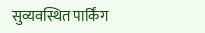सुव्यवस्थित पार्किंग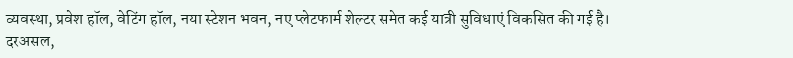व्यवस्था, प्रवेश हॉल, वेटिंग हॉल, नया स्टेशन भवन, नए प्लेटफार्म शेल्टर समेत कई यात्री सुविधाएं विकसित की गई है।
दरअसल,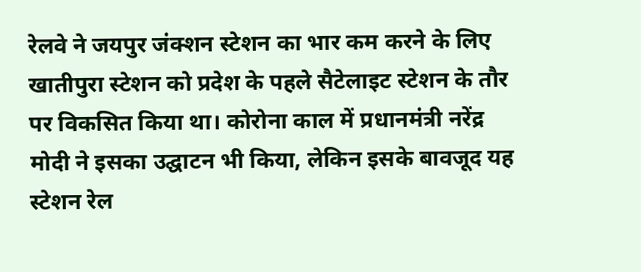रेलवे ने जयपुर जंक्शन स्टेशन का भार कम करने के लिए खातीपुरा स्टेशन को प्रदेश के पहले सैटेलाइट स्टेशन के तौर पर विकसित किया था। कोरोना काल में प्रधानमंत्री नरेंद्र मोदी ने इसका उद्घाटन भी किया, लेकिन इसके बावजूद यह स्टेशन रेल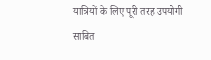यात्रियों के लिए पूरी तरह उपयोगी साबित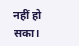नहीं हो सका।